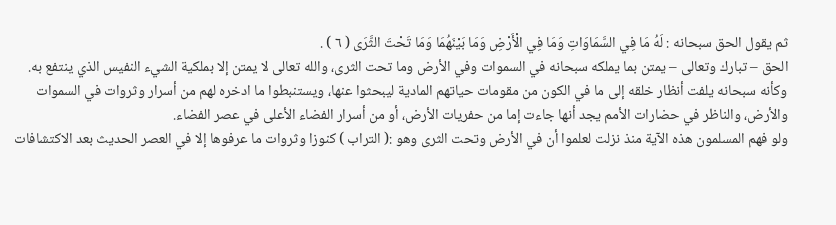ثم يقول الحق سبحانه : لَهُ مَا فِي السَّمَاوَاتِ وَمَا فِي الْأَرْضِ وَمَا بَيْنَهُمَا وَمَا تَحْتَ الثَّرَى ( ٦ ) .
الحق – تبارك وتعالى – يمتن بما يملكه سبحانه في السموات وفي الأرض وما تحت الثرى، والله تعالى لا يمتن إلا بملكية الشيء النفيس الذي ينتفع به.
وكأنه سبحانه يلفت أنظار خلقه إلى ما في الكون من مقومات حياتهم المادية ليبحثوا عنها، ويستنبطوا ما ادخره لهم من أسرار وثروات في السموات والأرض، والناظر في حضارات الأمم يجد أنها جاءت إما من حفريات الأرض، أو من أسرار الفضاء الأعلى في عصر الفضاء.
ولو فهم المسلمون هذه الآية منذ نزلت لعلموا أن في الأرض وتحت الثرى وهو :( التراب ) كنوزا وثروات ما عرفوها إلا في العصر الحديث بعد الاكتشافات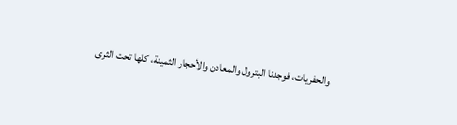والحفريات، فوجدنا البترول والمعادن والأحجار الثمينة، كلها تحت الثرى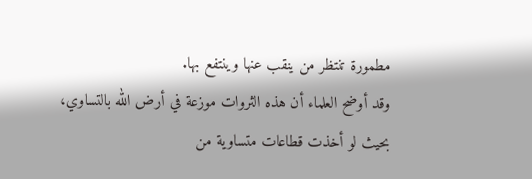مطمورة تنتظر من ينقب عنها وينتفع بها.
وقد أوضح العلماء أن هذه الثروات موزعة في أرض الله بالتساوي، بحيث لو أخذت قطاعات متساوية من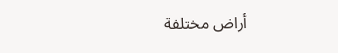أراض مختلفة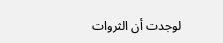لوجدت أن الثروات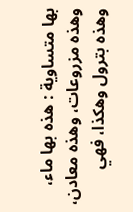بها متساوية : هذه بها ماء، وهذه مزروعات، وهذه معادن، وهذه بترول وهكذا، فهي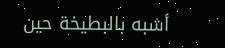أشبه بالبطيخة حين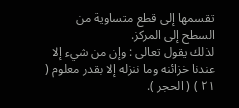تقسمها إلى قطع متساوية من السطح إلى المركز.
لذلك يقول تعالى : وإن من شيء إلا عندنا خزائنه وما ننزله إلا بقدر معلوم ( ٢١ ) ( الحجر ).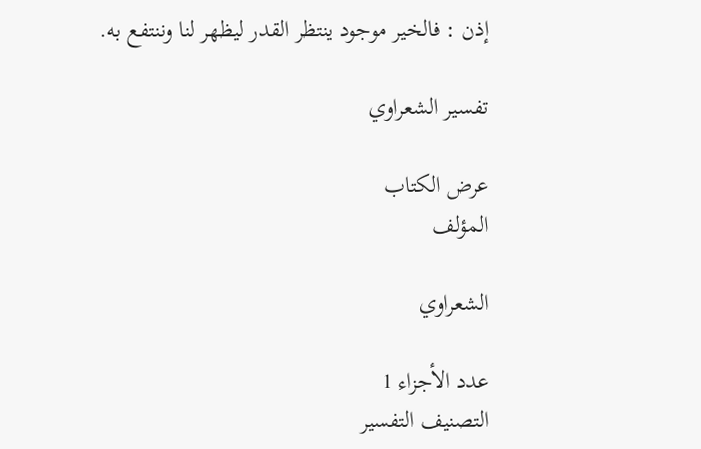إذن : فالخير موجود ينتظر القدر ليظهر لنا وننتفع به.

تفسير الشعراوي

عرض الكتاب
المؤلف

الشعراوي

عدد الأجزاء 1
التصنيف التفسير